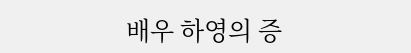배우 하영의 증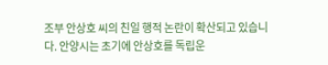조부 안상호 씨의 친일 행적 논란이 확산되고 있습니다. 안양시는 초기에 안상호를 독립운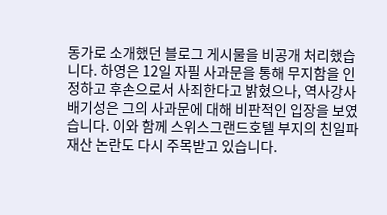동가로 소개했던 블로그 게시물을 비공개 처리했습니다. 하영은 12일 자필 사과문을 통해 무지함을 인정하고 후손으로서 사죄한다고 밝혔으나, 역사강사 배기성은 그의 사과문에 대해 비판적인 입장을 보였습니다. 이와 함께 스위스그랜드호텔 부지의 친일파 재산 논란도 다시 주목받고 있습니다.